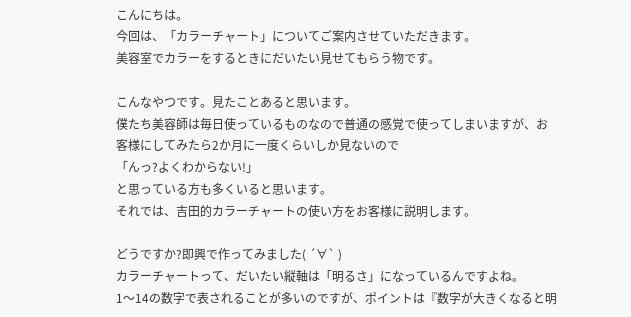こんにちは。
今回は、「カラーチャート」についてご案内させていただきます。
美容室でカラーをするときにだいたい見せてもらう物です。

こんなやつです。見たことあると思います。
僕たち美容師は毎日使っているものなので普通の感覚で使ってしまいますが、お客様にしてみたら2か月に一度くらいしか見ないので
「んっ?よくわからない!」
と思っている方も多くいると思います。
それでは、吉田的カラーチャートの使い方をお客様に説明します。

どうですか?即興で作ってみました( ´∀` )
カラーチャートって、だいたい縦軸は「明るさ」になっているんですよね。
1〜14の数字で表されることが多いのですが、ポイントは『数字が大きくなると明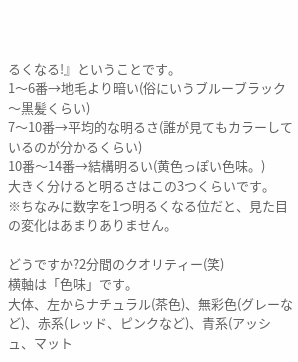るくなる!』ということです。
1〜6番→地毛より暗い(俗にいうブルーブラック〜黒髪くらい)
7〜10番→平均的な明るさ(誰が見てもカラーしているのが分かるくらい)
10番〜14番→結構明るい(黄色っぽい色味。)
大きく分けると明るさはこの3つくらいです。
※ちなみに数字を1つ明るくなる位だと、見た目の変化はあまりありません。

どうですか?2分間のクオリティー(笑)
横軸は「色味」です。
大体、左からナチュラル(茶色)、無彩色(グレーなど)、赤系(レッド、ピンクなど)、青系(アッシュ、マット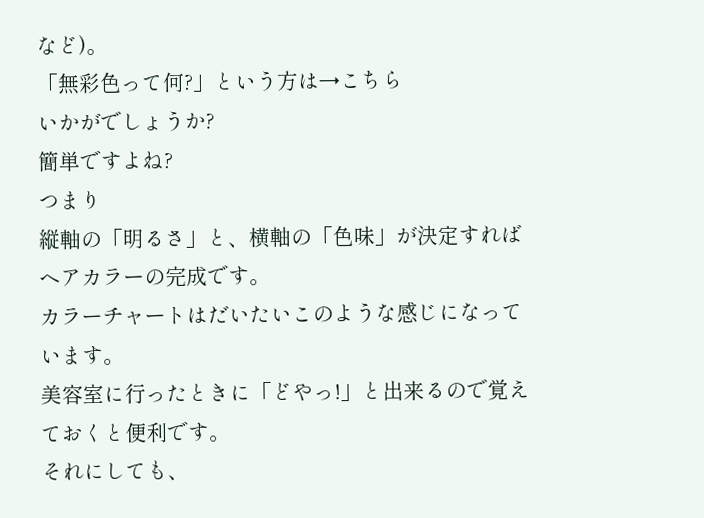など)。
「無彩色って何?」という方は→こちら
いかがでしょうか?
簡単ですよね?
つまり
縦軸の「明るさ」と、横軸の「色味」が決定すればヘアカラーの完成です。
カラーチャートはだいたいこのような感じになっています。
美容室に行ったときに「どやっ!」と出来るので覚えておくと便利です。
それにしても、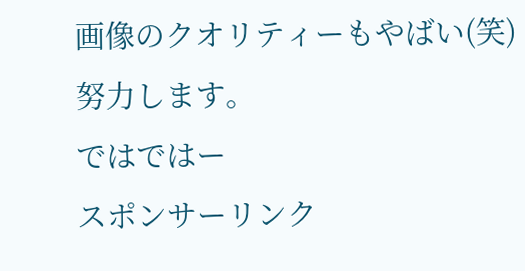画像のクオリティーもやばい(笑)
努力します。
ではではー
スポンサーリンク